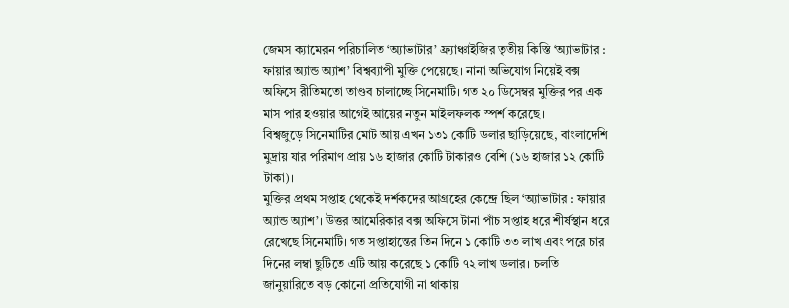জেমস ক্যামেরন পরিচালিত ‘অ্যাভাটার’ ফ্র্যাঞ্চাইজির তৃতীয় কিস্তি ‘অ্যাভাটার : ফায়ার অ্যান্ড অ্যাশ’ বিশ্বব্যাপী মুক্তি পেয়েছে। নানা অভিযোগ নিয়েই বক্স অফিসে রীতিমতো তাণ্ডব চালাচ্ছে সিনেমাটি। গত ২০ ডিসেম্বর মুক্তির পর এক মাস পার হওয়ার আগেই আয়ের নতুন মাইলফলক স্পর্শ করেছে।
বিশ্বজুড়ে সিনেমাটির মোট আয় এখন ১৩১ কোটি ডলার ছাড়িয়েছে, বাংলাদেশি মুদ্রায় যার পরিমাণ প্রায় ১৬ হাজার কোটি টাকারও বেশি (১৬ হাজার ১২ কোটি টাকা)।
মুক্তির প্রথম সপ্তাহ থেকেই দর্শকদের আগ্রহের কেন্দ্রে ছিল ‘অ্যাভাটার : ফায়ার অ্যান্ড অ্যাশ’। উত্তর আমেরিকার বক্স অফিসে টানা পাঁচ সপ্তাহ ধরে শীর্ষস্থান ধরে রেখেছে সিনেমাটি। গত সপ্তাহান্তের তিন দিনে ১ কোটি ৩৩ লাখ এবং পরে চার দিনের লম্বা ছুটিতে এটি আয় করেছে ১ কোটি ৭২ লাখ ডলার। চলতি জানুয়ারিতে বড় কোনো প্রতিযোগী না থাকায়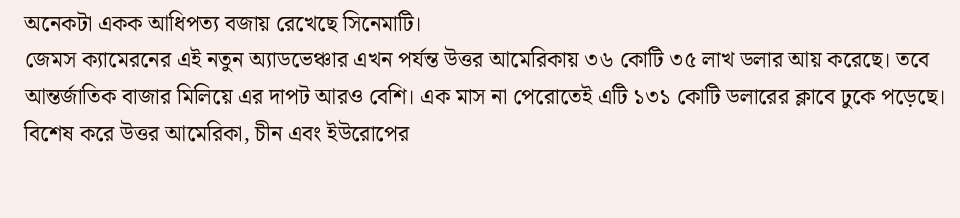অনেকটা একক আধিপত্য বজায় রেখেছে সিনেমাটি।
জেমস ক্যামেরনের এই নতুন অ্যাডভেঞ্চার এখন পর্যন্ত উত্তর আমেরিকায় ৩৬ কোটি ৩৫ লাখ ডলার আয় করেছে। তবে আন্তর্জাতিক বাজার মিলিয়ে এর দাপট আরও বেশি। এক মাস না পেরোতেই এটি ১৩১ কোটি ডলারের ক্লাবে ঢুকে পড়েছে। বিশেষ করে উত্তর আমেরিকা, চীন এবং ইউরোপের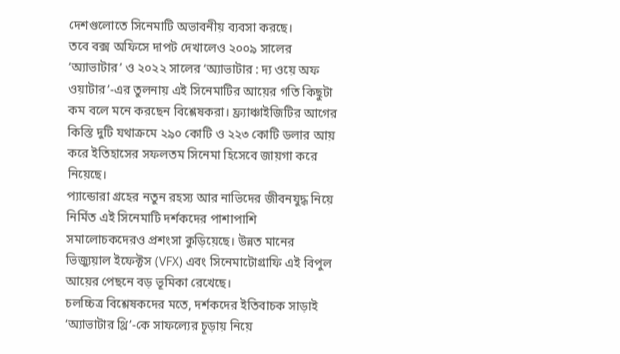দেশগুলোতে সিনেমাটি অভাবনীয় ব্যবসা করছে।
তবে বক্স অফিসে দাপট দেখালেও ২০০৯ সালের ‘অ্যাভাটার’ ও ২০২২ সালের ‘অ্যাভাটার : দ্য ওয়ে অফ ওয়াটার’-এর তুলনায় এই সিনেমাটির আয়ের গতি কিছুটা কম বলে মনে করছেন বিশ্লেষকরা। ফ্র্যাঞ্চাইজিটির আগের কিস্তি দুটি যথাক্রমে ২৯০ কোটি ও ২২৩ কোটি ডলার আয় করে ইতিহাসের সফলতম সিনেমা হিসেবে জায়গা করে নিয়েছে।
প্যান্ডোরা গ্রহের নতুন রহস্য আর নাভিদের জীবনযুদ্ধ নিয়ে নির্মিত এই সিনেমাটি দর্শকদের পাশাপাশি সমালোচকদেরও প্রশংসা কুড়িয়েছে। উন্নত মানের ভিজ্যুয়াল ইফেক্টস (VFX) এবং সিনেমাটোগ্রাফি এই বিপুল আয়ের পেছনে বড় ভূমিকা রেখেছে।
চলচ্চিত্র বিশ্লেষকদের মতে, দর্শকদের ইতিবাচক সাড়াই ‘অ্যাভাটার থ্রি’-কে সাফল্যের চূড়ায় নিয়ে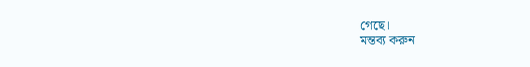গেছে।
মন্তব্য করুন